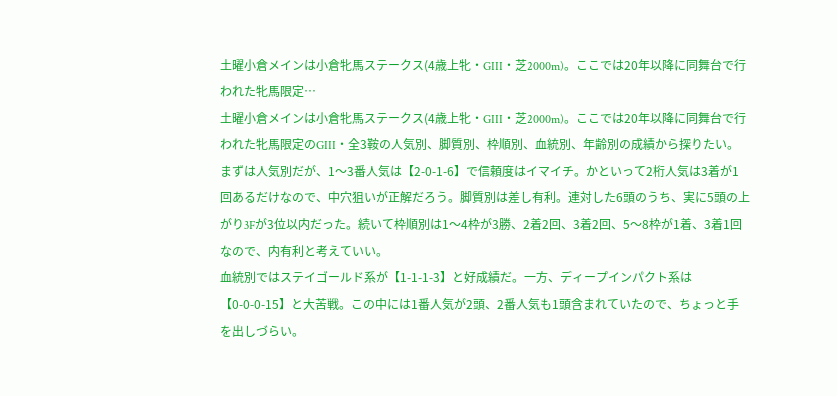土曜小倉メインは小倉牝馬ステークス(4歳上牝・GIII・芝2000m)。ここでは20年以降に同舞台で行われた牝馬限定…
土曜小倉メインは小倉牝馬ステークス(4歳上牝・GIII・芝2000m)。ここでは20年以降に同舞台で行われた牝馬限定のGIII・全3鞍の人気別、脚質別、枠順別、血統別、年齢別の成績から探りたい。
まずは人気別だが、1〜3番人気は【2-0-1-6】で信頼度はイマイチ。かといって2桁人気は3着が1回あるだけなので、中穴狙いが正解だろう。脚質別は差し有利。連対した6頭のうち、実に5頭の上がり3Fが3位以内だった。続いて枠順別は1〜4枠が3勝、2着2回、3着2回、5〜8枠が1着、3着1回なので、内有利と考えていい。
血統別ではステイゴールド系が【1-1-1-3】と好成績だ。一方、ディープインパクト系は【0-0-0-15】と大苦戦。この中には1番人気が2頭、2番人気も1頭含まれていたので、ちょっと手を出しづらい。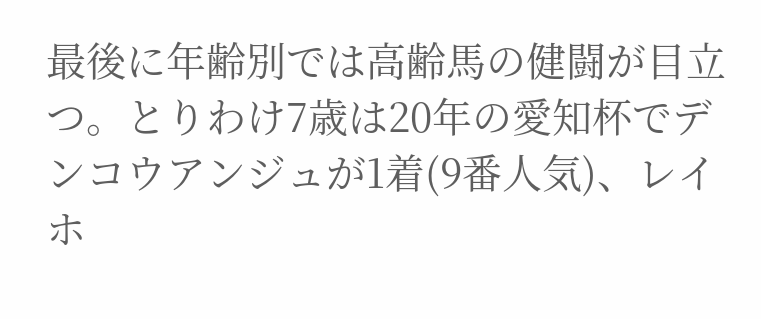最後に年齢別では高齢馬の健闘が目立つ。とりわけ7歳は20年の愛知杯でデンコウアンジュが1着(9番人気)、レイホ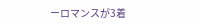ーロマンスが3着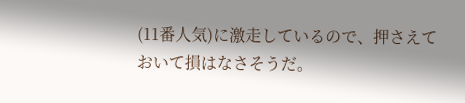(11番人気)に激走しているので、押さえておいて損はなさそうだ。